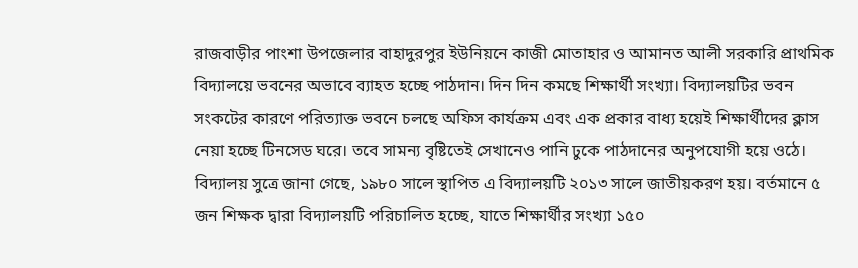রাজবাড়ীর পাংশা উপজেলার বাহাদুরপুর ইউনিয়নে কাজী মোতাহার ও আমানত আলী সরকারি প্রাথমিক বিদ্যালয়ে ভবনের অভাবে ব্যাহত হচ্ছে পাঠদান। দিন দিন কমছে শিক্ষার্থী সংখ্যা। বিদ্যালয়টির ভবন সংকটের কারণে পরিত্যাক্ত ভবনে চলছে অফিস কার্যক্রম এবং এক প্রকার বাধ্য হয়েই শিক্ষার্থীদের ক্লাস নেয়া হচ্ছে টিনসেড ঘরে। তবে সামন্য বৃষ্টিতেই সেখানেও পানি ঢুকে পাঠদানের অনুপযোগী হয়ে ওঠে।
বিদ্যালয় সুত্রে জানা গেছে, ১৯৮০ সালে স্থাপিত এ বিদ্যালয়টি ২০১৩ সালে জাতীয়করণ হয়। বর্তমানে ৫ জন শিক্ষক দ্বারা বিদ্যালয়টি পরিচালিত হচ্ছে, যাতে শিক্ষার্থীর সংখ্যা ১৫০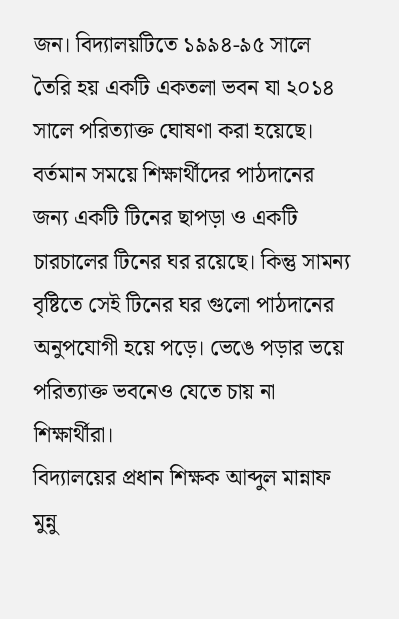জন। বিদ্যালয়টিতে ১৯৯৪-৯৫ সালে তৈরি হয় একটি একতলা ভবন যা ২০১৪ সালে পরিত্যাক্ত ঘোষণা করা হয়েছে। বর্তমান সময়ে শিক্ষার্থীদের পাঠদানের জন্য একটি টিনের ছাপড়া ও একটি চারচালের টিনের ঘর রয়েছে। কিন্তু সামন্য বৃষ্টিতে সেই টিনের ঘর গুলো পাঠদানের অনুপযোগী হয়ে পড়ে। ভেঙে পড়ার ভয়ে পরিত্যাক্ত ভবনেও যেতে চায় না শিক্ষার্থীরা।
বিদ্যালয়ের প্রধান শিক্ষক আব্দুল মান্নাফ মুন্নু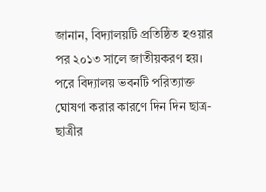জানান, বিদ্যালয়টি প্রতিষ্ঠিত হওয়ার পর ২০১৩ সালে জাতীয়করণ হয়। পরে বিদ্যালয় ভবনটি পরিত্যাক্ত ঘোষণা করার কারণে দিন দিন ছাত্র-ছাত্রীর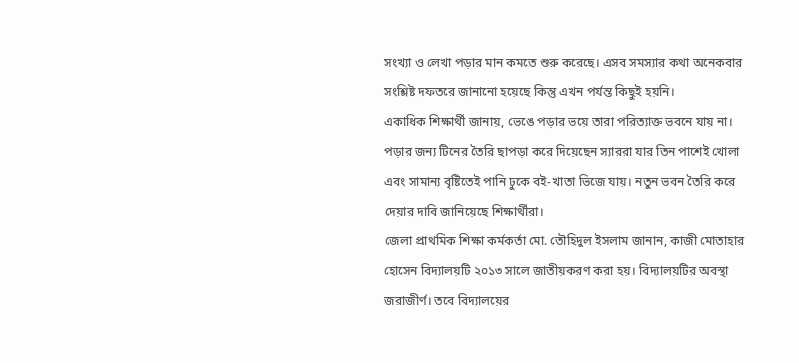সংখ্যা ও লেখা পড়ার মান কমতে শুরু করেছে। এসব সমস্যার কথা অনেকবার সংশ্লিষ্ট দফতরে জানানো হয়েছে কিন্তু এখন পর্যন্ত কিছুই হয়নি।
একাধিক শিক্ষার্থী জানায়, ভেঙে পড়ার ভয়ে তারা পরিত্যাক্ত ভবনে যায় না। পড়ার জন্য টিনের তৈরি ছাপড়া করে দিয়েছেন স্যাররা যার তিন পাশেই খোলা এবং সামান্য বৃষ্টিতেই পানি ঢুকে বই-খাতা ভিজে যায়। নতুন ভবন তৈরি করে দেয়ার দাবি জানিয়েছে শিক্ষার্থীরা।
জেলা প্রাথমিক শিক্ষা কর্মকর্তা মো. তৌহিদুল ইসলাম জানান, কাজী মোতাহার হোসেন বিদ্যালয়টি ২০১৩ সালে জাতীয়করণ করা হয়। বিদ্যালয়টির অবস্থা জরাজীর্ণ। তবে বিদ্যালয়ের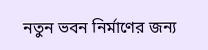নতুন ভবন নির্মাণের জন্য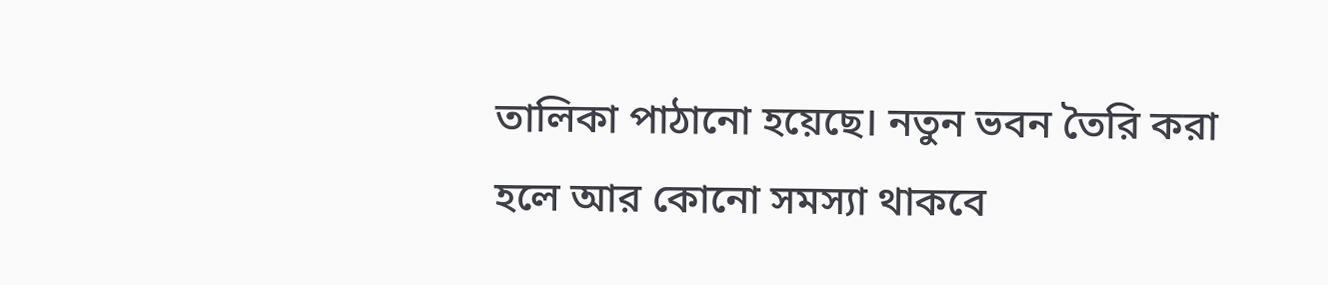তালিকা পাঠানো হয়েছে। নতুন ভবন তৈরি করা হলে আর কোনো সমস্যা থাকবে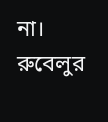না।
রুবেলুর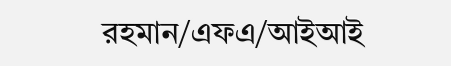রহমান/এফএ/আইআই